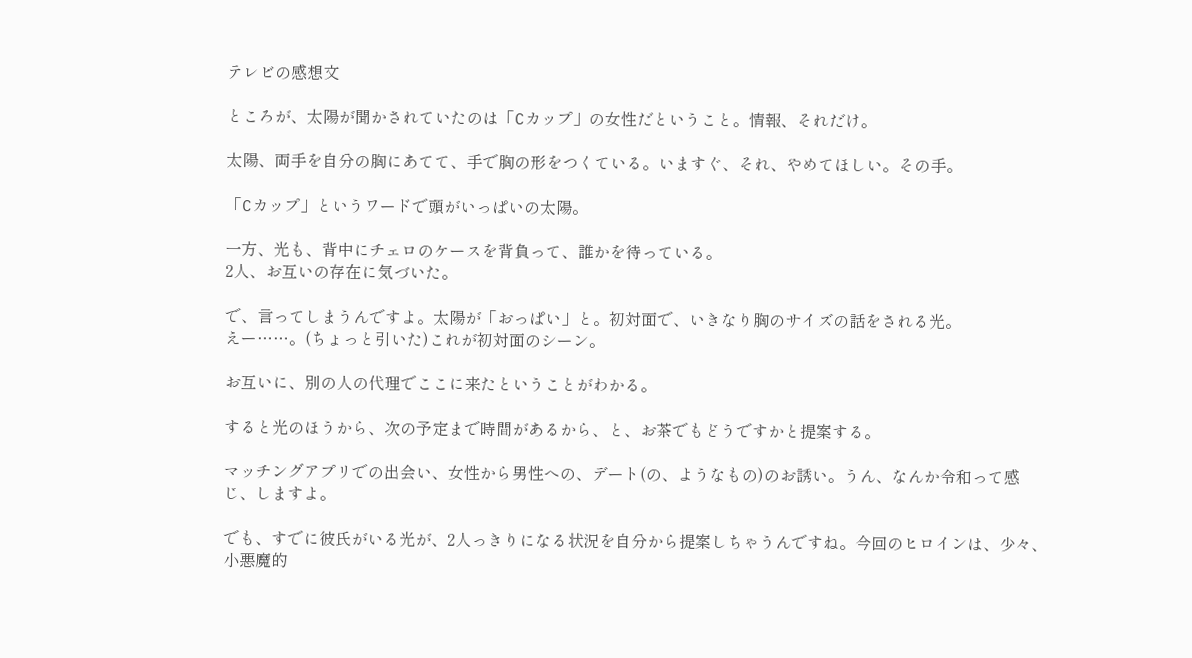テレビの感想文

ところが、太陽が聞かされていたのは「Cカップ」の女性だということ。情報、それだけ。

太陽、両手を自分の胸にあてて、手で胸の形をつくている。いますぐ、それ、やめてほしい。その手。

「Cカップ」というワードで頭がいっぱいの太陽。

一方、光も、背中にチェロのケースを背負って、誰かを待っている。
2人、お互いの存在に気づいた。

で、言ってしまうんですよ。太陽が「おっぱい」と。初対面で、いきなり胸のサイズの話をされる光。
えー……。(ちょっと引いた)これが初対面のシーン。

お互いに、別の人の代理でここに来たということがわかる。

すると光のほうから、次の予定まで時間があるから、と、お茶でもどうですかと提案する。

マッチングアプリでの出会い、女性から男性への、デート(の、ようなもの)のお誘い。うん、なんか令和って感じ、しますよ。

でも、すでに彼氏がいる光が、2人っきりになる状況を自分から提案しちゃうんですね。今回のヒロインは、少々、小悪魔的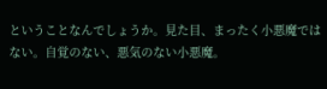ということなんでしょうか。見た目、まったく小悪魔ではない。自覚のない、悪気のない小悪魔。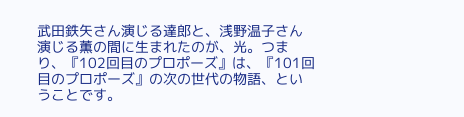武田鉄矢さん演じる達郎と、浅野温子さん演じる薫の間に生まれたのが、光。つまり、『102回目のプロポーズ』は、『101回目のプロポーズ』の次の世代の物語、ということです。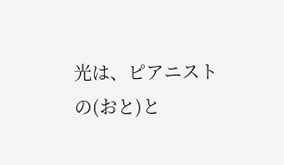光は、ピアニストの(おと)と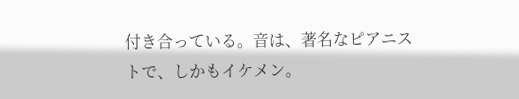付き合っている。音は、著名なピアニストで、しかもイケメン。